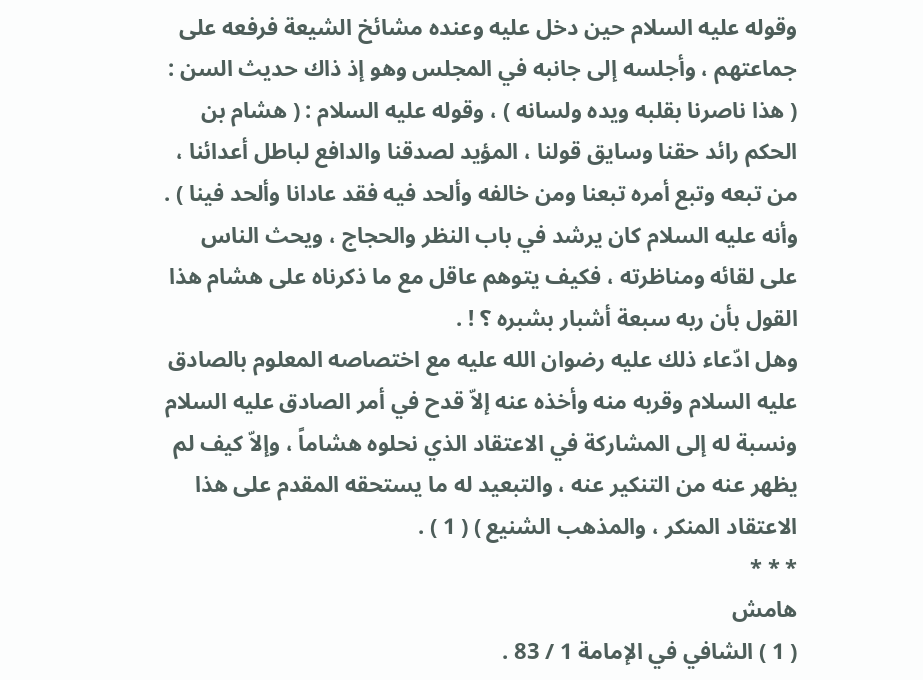وقوله عليه السلام حين دخل عليه وعنده مشائخ الشيعة فرفعه على جماعتهم ، وأجلسه إلى جانبه في المجلس وهو إذ ذاك حديث السن : ( هذا ناصرنا بقلبه ويده ولسانه ) ، وقوله عليه السلام : ( هشام بن الحكم رائد حقنا وسايق قولنا ، المؤيد لصدقنا والدافع لباطل أعدائنا ، من تبعه وتبع أمره تبعنا ومن خالفه وألحد فيه فقد عادانا وألحد فينا ) .
وأنه عليه السلام كان يرشد في باب النظر والحجاج ، ويحث الناس على لقائه ومناظرته ، فكيف يتوهم عاقل مع ما ذكرناه على هشام هذا القول بأن ربه سبعة أشبار بشبره ؟ ! .
وهل ادّعاء ذلك عليه رضوان الله عليه مع اختصاصه المعلوم بالصادق عليه السلام وقربه منه وأخذه عنه إلاّ قدح في أمر الصادق عليه السلام ونسبة له إلى المشاركة في الاعتقاد الذي نحلوه هشاماً ، وإلاّ كيف لم يظهر عنه من التنكير عنه ، والتبعيد له ما يستحقه المقدم على هذا الاعتقاد المنكر ، والمذهب الشنيع ) ( 1 ) .
* * *
هامش
( 1 ) الشافي في الإمامة 1 / 83 .